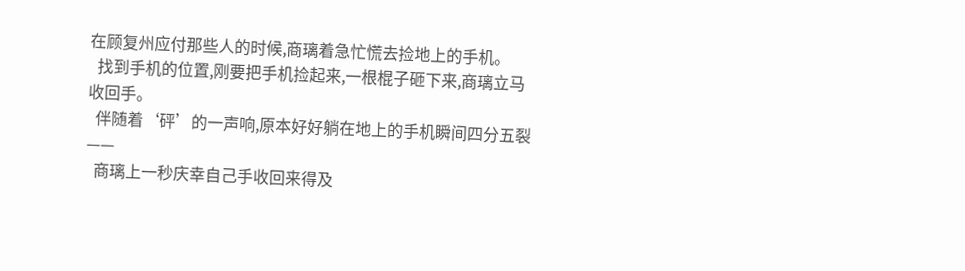在顾复州应付那些人的时候,商璃着急忙慌去捡地上的手机。
  找到手机的位置,刚要把手机捡起来,一根棍子砸下来,商璃立马收回手。
  伴随着‘砰’的一声响,原本好好躺在地上的手机瞬间四分五裂——
  商璃上一秒庆幸自己手收回来得及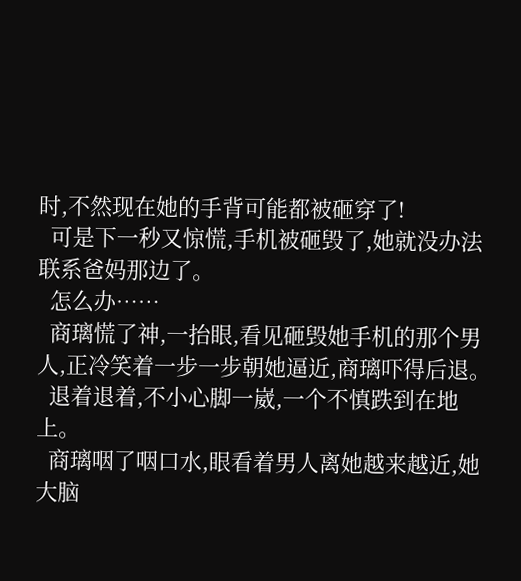时,不然现在她的手背可能都被砸穿了!
  可是下一秒又惊慌,手机被砸毁了,她就没办法联系爸妈那边了。
  怎么办……
  商璃慌了神,一抬眼,看见砸毁她手机的那个男人,正冷笑着一步一步朝她逼近,商璃吓得后退。
  退着退着,不小心脚一崴,一个不慎跌到在地上。
  商璃咽了咽口水,眼看着男人离她越来越近,她大脑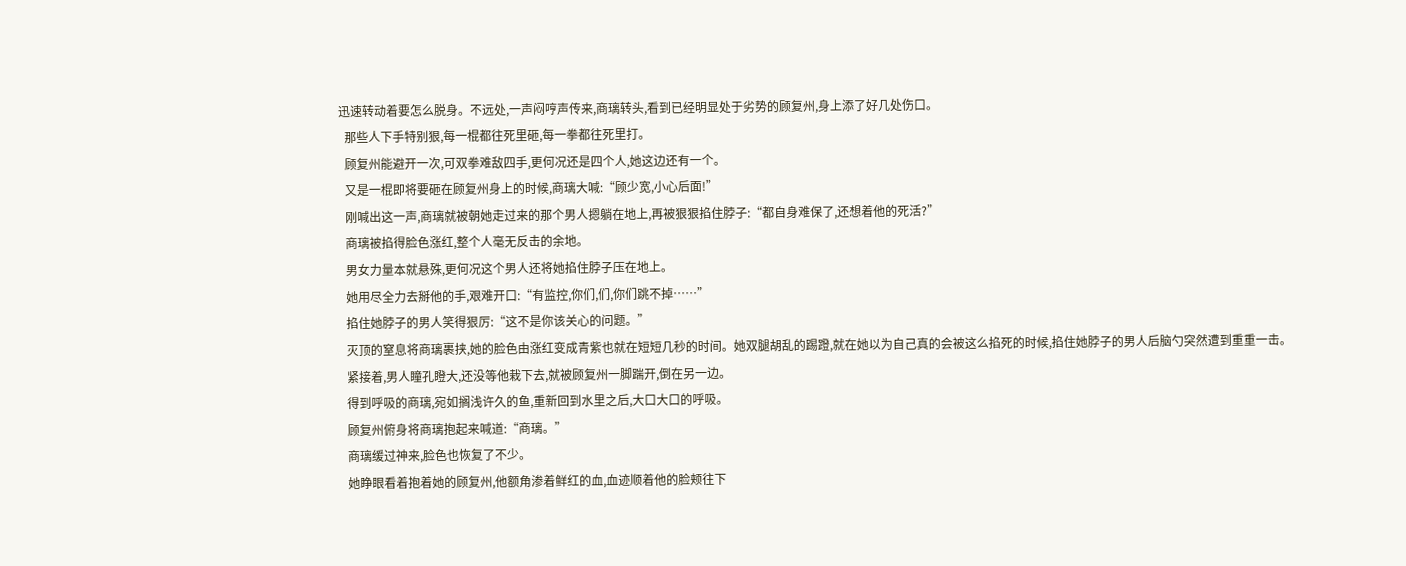迅速转动着要怎么脱身。不远处,一声闷哼声传来,商璃转头,看到已经明显处于劣势的顾复州,身上添了好几处伤口。
  那些人下手特别狠,每一棍都往死里砸,每一拳都往死里打。
  顾复州能避开一次,可双拳难敌四手,更何况还是四个人,她这边还有一个。
  又是一棍即将要砸在顾复州身上的时候,商璃大喊:“顾少宽,小心后面!”
  刚喊出这一声,商璃就被朝她走过来的那个男人摁躺在地上,再被狠狠掐住脖子:“都自身难保了,还想着他的死活?”
  商璃被掐得脸色涨红,整个人毫无反击的余地。
  男女力量本就悬殊,更何况这个男人还将她掐住脖子压在地上。
  她用尽全力去掰他的手,艰难开口:“有监控,你们,们,你们跳不掉……”
  掐住她脖子的男人笑得狠厉:“这不是你该关心的问题。”
  灭顶的窒息将商璃裹挟,她的脸色由涨红变成青紫也就在短短几秒的时间。她双腿胡乱的踢蹬,就在她以为自己真的会被这么掐死的时候,掐住她脖子的男人后脑勺突然遭到重重一击。
  紧接着,男人瞳孔瞪大,还没等他栽下去,就被顾复州一脚踹开,倒在另一边。
  得到呼吸的商璃,宛如搁浅许久的鱼,重新回到水里之后,大口大口的呼吸。
  顾复州俯身将商璃抱起来喊道:“商璃。”
  商璃缓过神来,脸色也恢复了不少。
  她睁眼看着抱着她的顾复州,他额角渗着鲜红的血,血迹顺着他的脸颊往下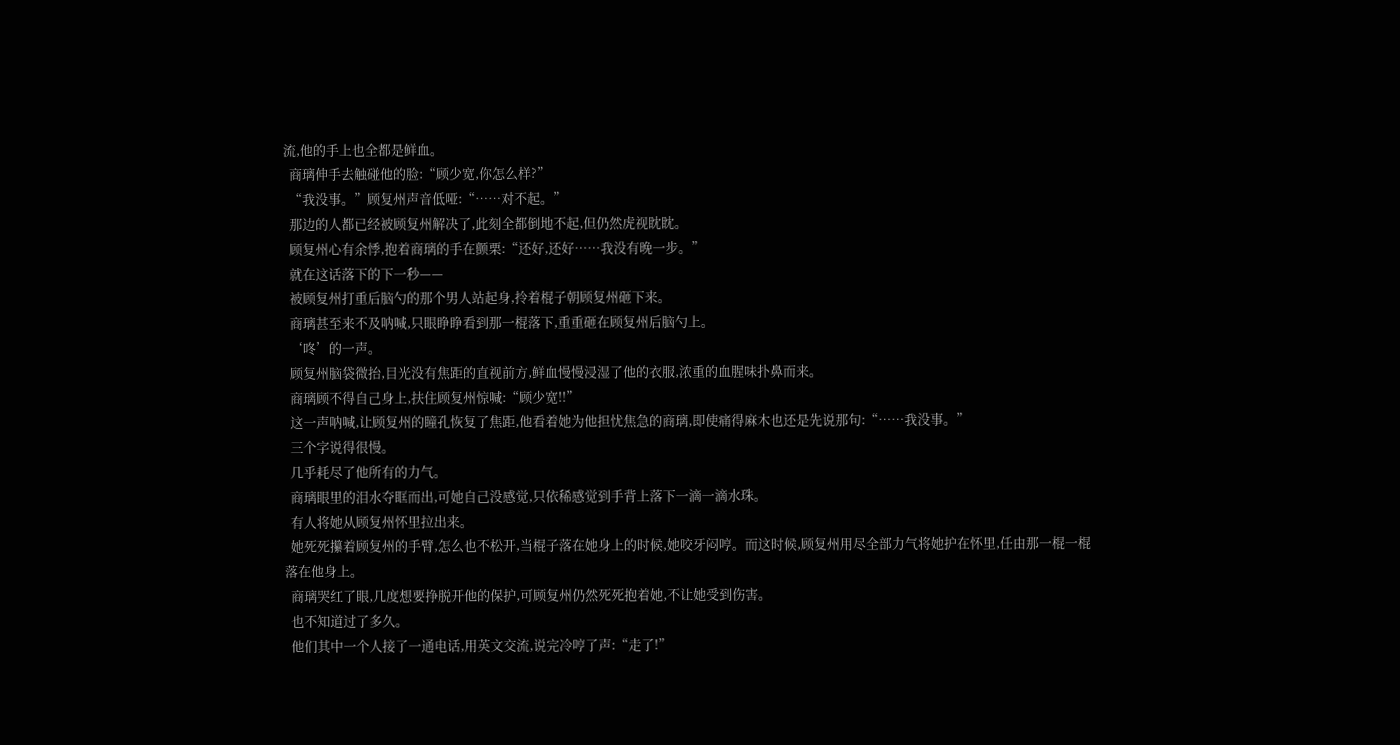流,他的手上也全都是鲜血。
  商璃伸手去触碰他的脸:“顾少宽,你怎么样?”
  “我没事。”顾复州声音低哑:“……对不起。”
  那边的人都已经被顾复州解决了,此刻全都倒地不起,但仍然虎视眈眈。
  顾复州心有余悸,抱着商璃的手在颤栗:“还好,还好……我没有晚一步。”
  就在这话落下的下一秒——
  被顾复州打重后脑勺的那个男人站起身,拎着棍子朝顾复州砸下来。
  商璃甚至来不及呐喊,只眼睁睁看到那一棍落下,重重砸在顾复州后脑勺上。
  ‘咚’的一声。
  顾复州脑袋微抬,目光没有焦距的直视前方,鲜血慢慢浸湿了他的衣服,浓重的血腥味扑鼻而来。
  商璃顾不得自己身上,扶住顾复州惊喊:“顾少宽!!”
  这一声呐喊,让顾复州的瞳孔恢复了焦距,他看着她为他担忧焦急的商璃,即使痛得麻木也还是先说那句:“……我没事。”
  三个字说得很慢。
  几乎耗尽了他所有的力气。
  商璃眼里的泪水夺眶而出,可她自己没感觉,只依稀感觉到手背上落下一滴一滴水珠。
  有人将她从顾复州怀里拉出来。
  她死死攥着顾复州的手臂,怎么也不松开,当棍子落在她身上的时候,她咬牙闷哼。而这时候,顾复州用尽全部力气将她护在怀里,任由那一棍一棍落在他身上。
  商璃哭红了眼,几度想要挣脱开他的保护,可顾复州仍然死死抱着她,不让她受到伤害。
  也不知道过了多久。
  他们其中一个人接了一通电话,用英文交流,说完冷哼了声:“走了!”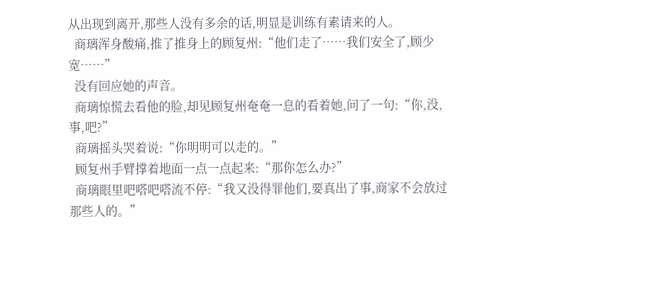从出现到离开,那些人没有多余的话,明显是训练有素请来的人。
  商璃浑身酸痛,推了推身上的顾复州:“他们走了……我们安全了,顾少宽……”
  没有回应她的声音。
  商璃惊慌去看他的脸,却见顾复州奄奄一息的看着她,问了一句:“你,没,事,吧?”
  商璃摇头哭着说:“你明明可以走的。”
  顾复州手臂撑着地面一点一点起来:“那你怎么办?”
  商璃眼里吧嗒吧嗒流不停:“我又没得罪他们,要真出了事,商家不会放过那些人的。”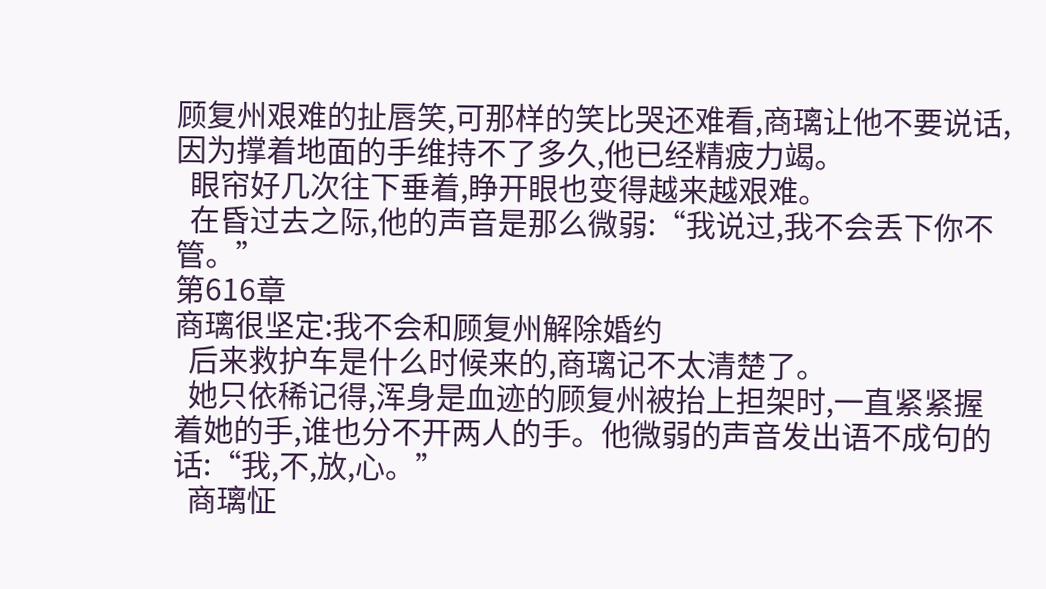顾复州艰难的扯唇笑,可那样的笑比哭还难看,商璃让他不要说话,因为撑着地面的手维持不了多久,他已经精疲力竭。
  眼帘好几次往下垂着,睁开眼也变得越来越艰难。
  在昏过去之际,他的声音是那么微弱:“我说过,我不会丢下你不管。”
第616章
商璃很坚定:我不会和顾复州解除婚约
  后来救护车是什么时候来的,商璃记不太清楚了。
  她只依稀记得,浑身是血迹的顾复州被抬上担架时,一直紧紧握着她的手,谁也分不开两人的手。他微弱的声音发出语不成句的话:“我,不,放,心。”
  商璃怔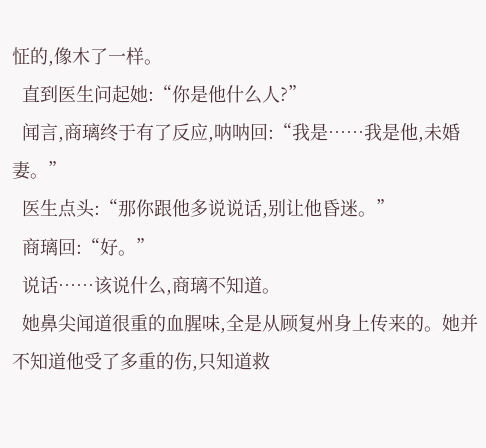怔的,像木了一样。
  直到医生问起她:“你是他什么人?”
  闻言,商璃终于有了反应,呐呐回:“我是……我是他,未婚妻。”
  医生点头:“那你跟他多说说话,别让他昏迷。”
  商璃回:“好。”
  说话……该说什么,商璃不知道。
  她鼻尖闻道很重的血腥味,全是从顾复州身上传来的。她并不知道他受了多重的伤,只知道救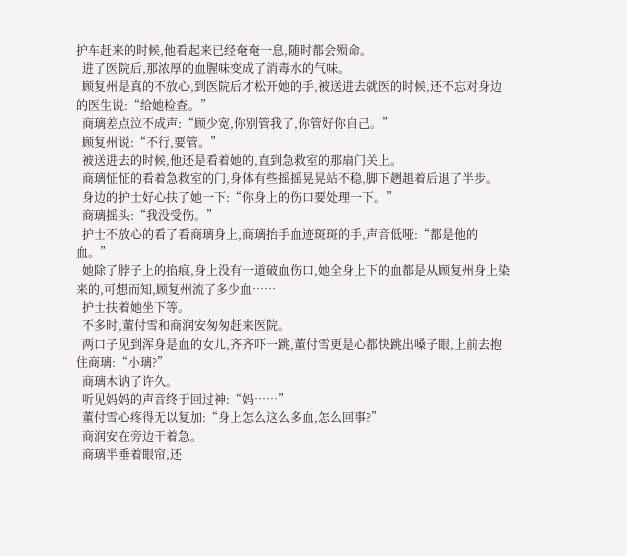护车赶来的时候,他看起来已经奄奄一息,随时都会殒命。
  进了医院后,那浓厚的血腥味变成了消毒水的气味。
  顾复州是真的不放心,到医院后才松开她的手,被送进去就医的时候,还不忘对身边的医生说:“给她检查。”
  商璃差点泣不成声:“顾少宽,你别管我了,你管好你自己。”
  顾复州说:“不行,要管。”
  被送进去的时候,他还是看着她的,直到急救室的那扇门关上。
  商璃怔怔的看着急救室的门,身体有些摇摇晃晃站不稳,脚下趔趄着后退了半步。
  身边的护士好心扶了她一下:“你身上的伤口要处理一下。”
  商璃摇头:“我没受伤。”
  护士不放心的看了看商璃身上,商璃抬手血迹斑斑的手,声音低哑:“都是他的血。”
  她除了脖子上的掐痕,身上没有一道破血伤口,她全身上下的血都是从顾复州身上染来的,可想而知,顾复州流了多少血……
  护士扶着她坐下等。
  不多时,董付雪和商润安匆匆赶来医院。
  两口子见到浑身是血的女儿,齐齐吓一跳,董付雪更是心都快跳出嗓子眼,上前去抱住商璃:“小璃?”
  商璃木讷了许久。
  听见妈妈的声音终于回过神:“妈……”
  董付雪心疼得无以复加:“身上怎么这么多血,怎么回事?”
  商润安在旁边干着急。
  商璃半垂着眼帘,还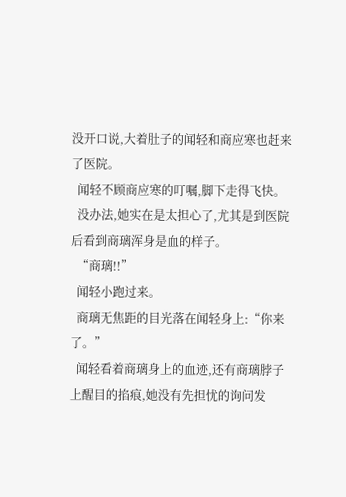没开口说,大着肚子的闻轻和商应寒也赶来了医院。
  闻轻不顾商应寒的叮嘱,脚下走得飞快。
  没办法,她实在是太担心了,尤其是到医院后看到商璃浑身是血的样子。
  “商璃!!”
  闻轻小跑过来。
  商璃无焦距的目光落在闻轻身上:“你来了。”
  闻轻看着商璃身上的血迹,还有商璃脖子上醒目的掐痕,她没有先担忧的询问发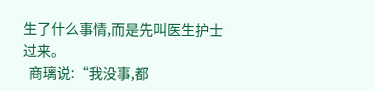生了什么事情,而是先叫医生护士过来。
  商璃说:“我没事,都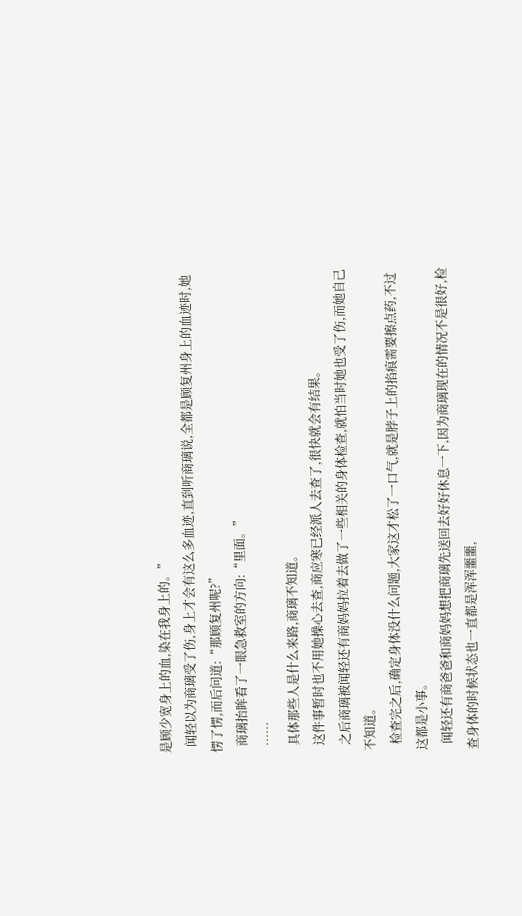是顾少宽身上的血,染在我身上的。”
  闻轻以为商璃受了伤,身上才会有这么多血迹,直到听商璃说,全都是顾复州身上的血迹时,她愣了愣,而后问道:“那顾复州呢?”
  商璃抬眸看了一眼急救室的方向:“里面。”
  ……
  具体那些人是什么来路,商璃不知道。
  这件事暂时也不用她操心去查,商应寒已经派人去查了,很快就会有结果。
  之后商璃被闻轻还有商妈妈拉着去做了一些相关的身体检查,就怕当时她也受了伤,而她自己不知道。
  检查完之后,确定身体没什么问题,大家这才松了一口气,就是脖子上的掐痕需要擦点药,不过这都是小事。
  闻轻还有商爸爸和商妈妈想把商璃先送回去好好休息一下,因为商璃现在的情况不是很好,检查身体的时候状态也一直都是浑浑噩噩,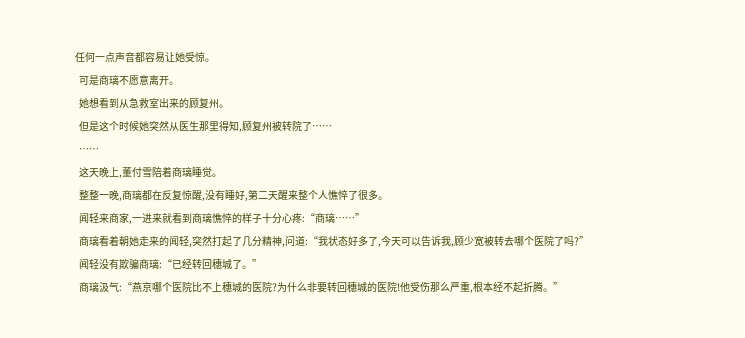任何一点声音都容易让她受惊。
  可是商璃不愿意离开。
  她想看到从急救室出来的顾复州。
  但是这个时候她突然从医生那里得知,顾复州被转院了……
  ……
  这天晚上,董付雪陪着商璃睡觉。
  整整一晚,商璃都在反复惊醒,没有睡好,第二天醒来整个人憔悴了很多。
  闻轻来商家,一进来就看到商璃憔悴的样子十分心疼:“商璃……”
  商璃看着朝她走来的闻轻,突然打起了几分精神,问道:“我状态好多了,今天可以告诉我,顾少宽被转去哪个医院了吗?”
  闻轻没有欺骗商璃:“已经转回穗城了。”
  商璃汲气:“燕京哪个医院比不上穗城的医院?为什么非要转回穗城的医院!他受伤那么严重,根本经不起折腾。”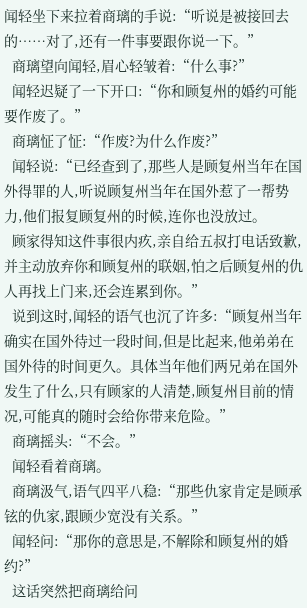闻轻坐下来拉着商璃的手说:“听说是被接回去的……对了,还有一件事要跟你说一下。”
  商璃望向闻轻,眉心轻皱着:“什么事?”
  闻轻迟疑了一下开口:“你和顾复州的婚约可能要作废了。”
  商璃怔了怔:“作废?为什么作废?”
  闻轻说:“已经查到了,那些人是顾复州当年在国外得罪的人,听说顾复州当年在国外惹了一帮势力,他们报复顾复州的时候,连你也没放过。
  顾家得知这件事很内疚,亲自给五叔打电话致歉,并主动放弃你和顾复州的联姻,怕之后顾复州的仇人再找上门来,还会连累到你。”
  说到这时,闻轻的语气也沉了许多:“顾复州当年确实在国外待过一段时间,但是比起来,他弟弟在国外待的时间更久。具体当年他们两兄弟在国外发生了什么,只有顾家的人清楚,顾复州目前的情况,可能真的随时会给你带来危险。”
  商璃摇头:“不会。”
  闻轻看着商璃。
  商璃汲气,语气四平八稳:“那些仇家肯定是顾承铉的仇家,跟顾少宽没有关系。”
  闻轻问:“那你的意思是,不解除和顾复州的婚约?”
  这话突然把商璃给问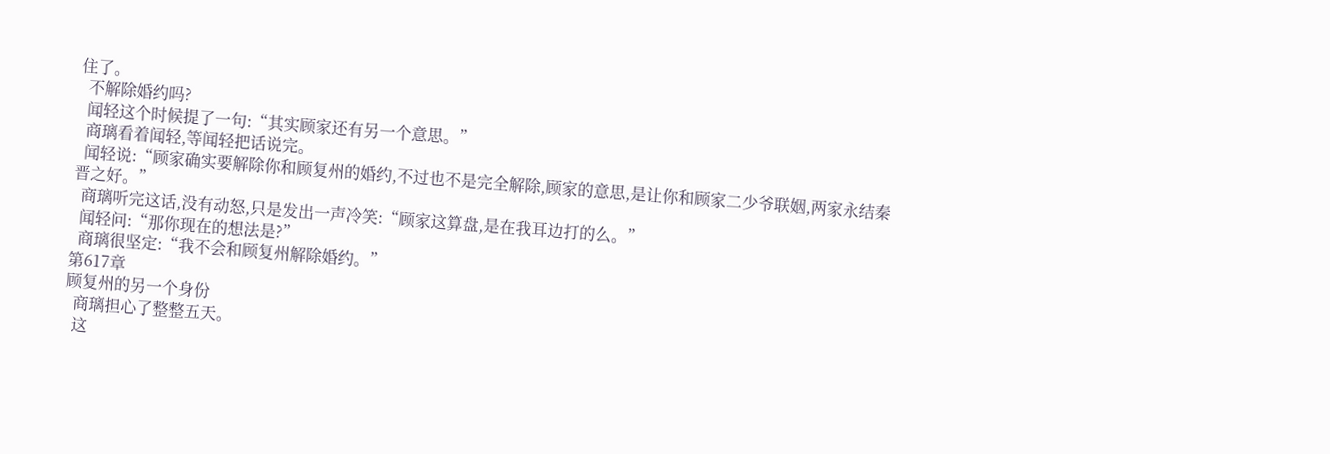住了。
  不解除婚约吗?
  闻轻这个时候提了一句:“其实顾家还有另一个意思。”
  商璃看着闻轻,等闻轻把话说完。
  闻轻说:“顾家确实要解除你和顾复州的婚约,不过也不是完全解除,顾家的意思,是让你和顾家二少爷联姻,两家永结秦晋之好。”
  商璃听完这话,没有动怒,只是发出一声冷笑:“顾家这算盘,是在我耳边打的么。”
  闻轻问:“那你现在的想法是?”
  商璃很坚定:“我不会和顾复州解除婚约。”
第617章
顾复州的另一个身份
  商璃担心了整整五天。
  这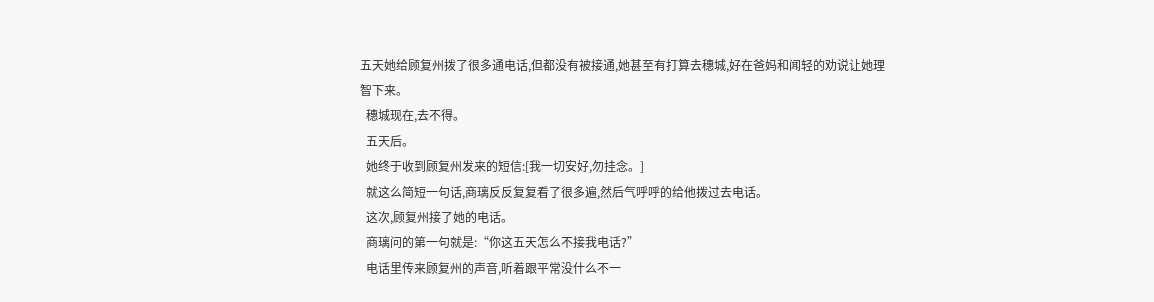五天她给顾复州拨了很多通电话,但都没有被接通,她甚至有打算去穗城,好在爸妈和闻轻的劝说让她理智下来。
  穗城现在,去不得。
  五天后。
  她终于收到顾复州发来的短信:[我一切安好,勿挂念。]
  就这么简短一句话,商璃反反复复看了很多遍,然后气呼呼的给他拨过去电话。
  这次,顾复州接了她的电话。
  商璃问的第一句就是:“你这五天怎么不接我电话?”
  电话里传来顾复州的声音,听着跟平常没什么不一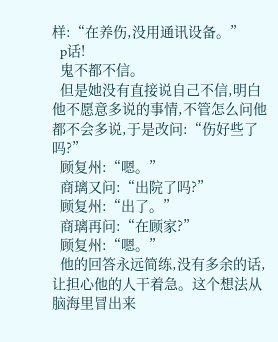样:“在养伤,没用通讯设备。”
  p话!
  鬼不都不信。
  但是她没有直接说自己不信,明白他不愿意多说的事情,不管怎么问他都不会多说,于是改问:“伤好些了吗?”
  顾复州:“嗯。”
  商璃又问:“出院了吗?”
  顾复州:“出了。”
  商璃再问:“在顾家?”
  顾复州:“嗯。”
  他的回答永远简练,没有多余的话,让担心他的人干着急。这个想法从脑海里冒出来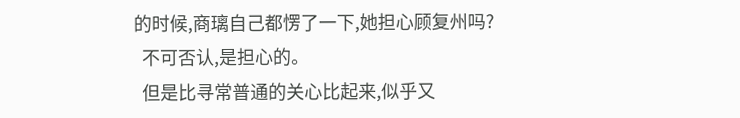的时候,商璃自己都愣了一下,她担心顾复州吗?
  不可否认,是担心的。
  但是比寻常普通的关心比起来,似乎又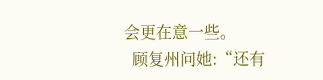会更在意一些。
  顾复州问她:“还有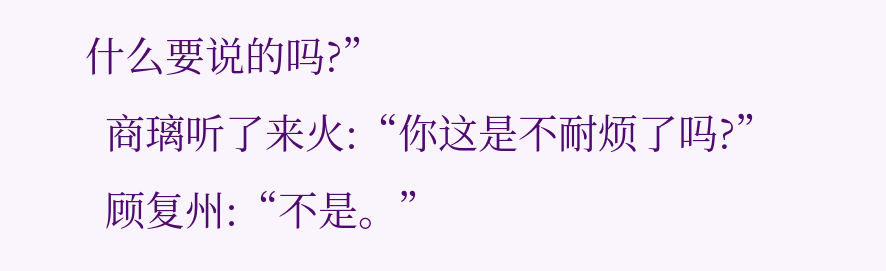什么要说的吗?”
  商璃听了来火:“你这是不耐烦了吗?”
  顾复州:“不是。”